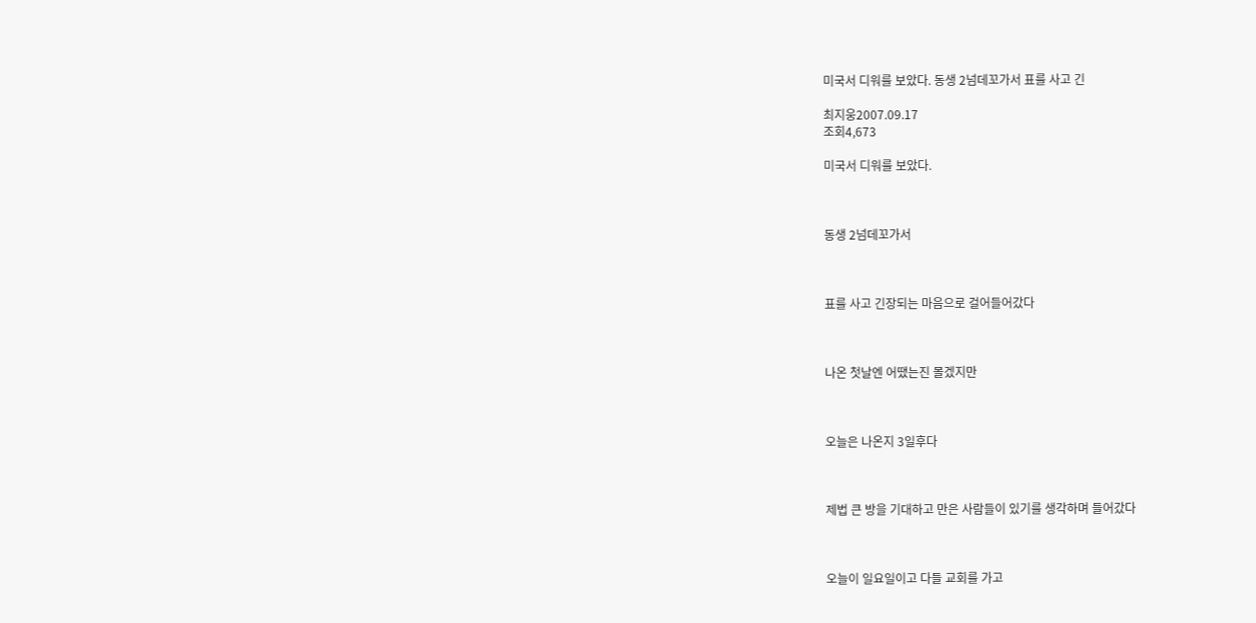미국서 디워를 보았다. 동생 2넘데꼬가서 표를 사고 긴

최지웅2007.09.17
조회4,673

미국서 디워를 보았다.



동생 2넘데꼬가서



표를 사고 긴장되는 마음으로 걸어들어갔다



나온 첫날엔 어땠는진 몰겠지만



오늘은 나온지 3일후다



제법 큰 방을 기대하고 만은 사람들이 있기를 생각하며 들어갔다



오늘이 일요일이고 다들 교회를 가고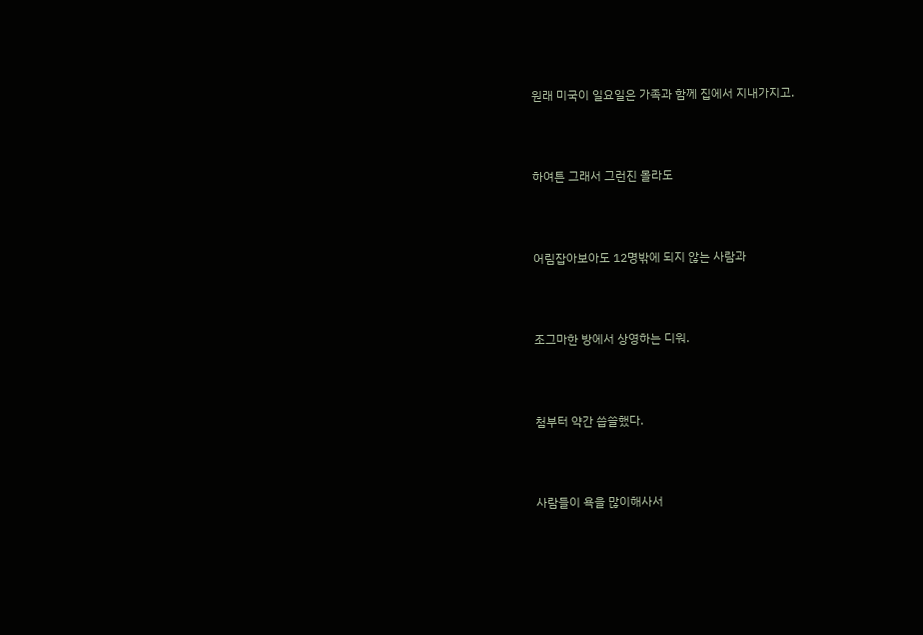원래 미국이 일요일은 가족과 함께 집에서 지내가지고.



하여튼 그래서 그런진 몰라도



어림잡아보아도 12명밖에 되지 않는 사람과



조그마한 방에서 상영하는 디워.



첨부터 약간 씁쓸했다.



사람들이 욕을 많이해사서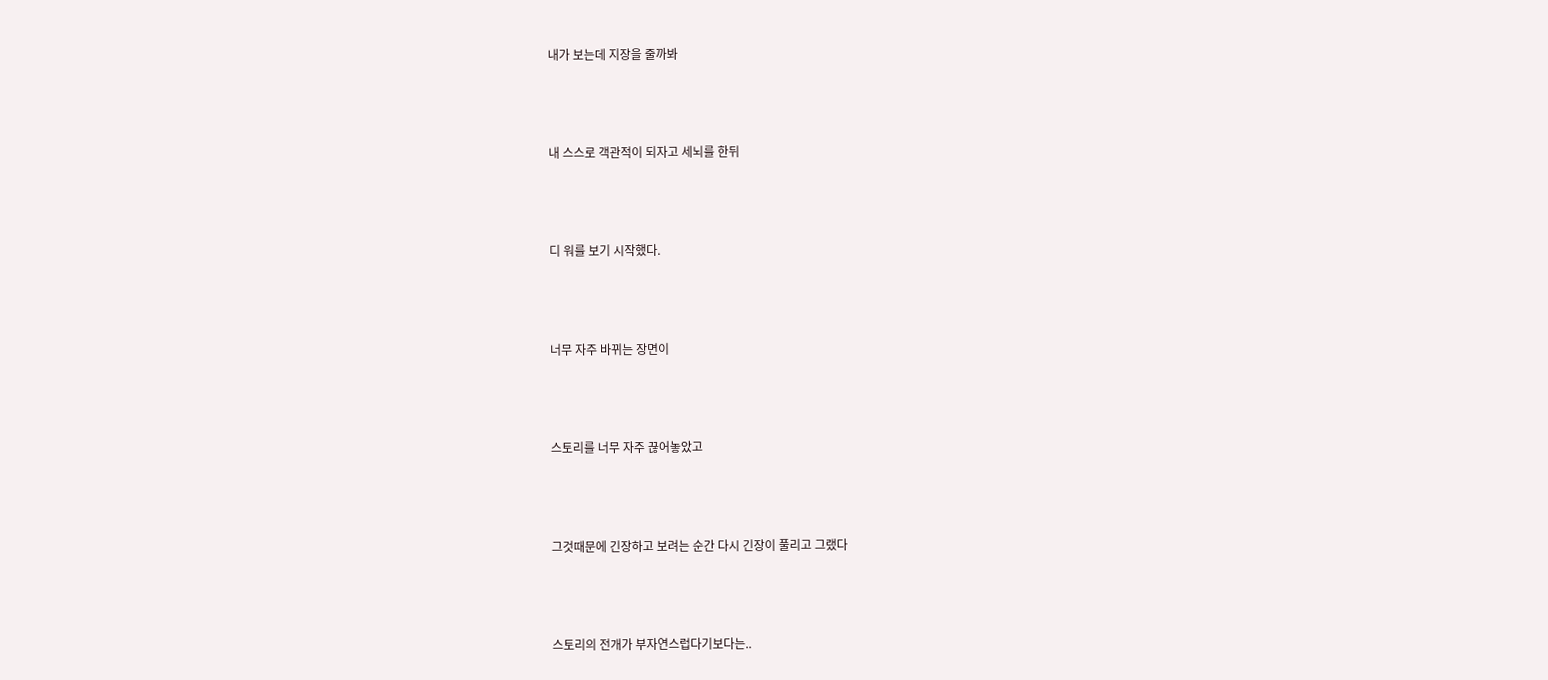내가 보는데 지장을 줄까봐



내 스스로 객관적이 되자고 세뇌를 한뒤



디 워를 보기 시작했다.



너무 자주 바뀌는 장면이



스토리를 너무 자주 끊어놓았고



그것때문에 긴장하고 보려는 순간 다시 긴장이 풀리고 그랬다



스토리의 전개가 부자연스럽다기보다는..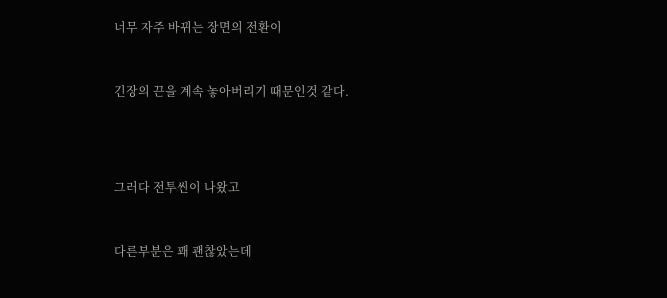너무 자주 바뀌는 장면의 전환이



긴장의 끈을 계속 놓아버리기 때문인것 같다.





그러다 전투씬이 나왔고



다른부분은 꽤 괜찮았는데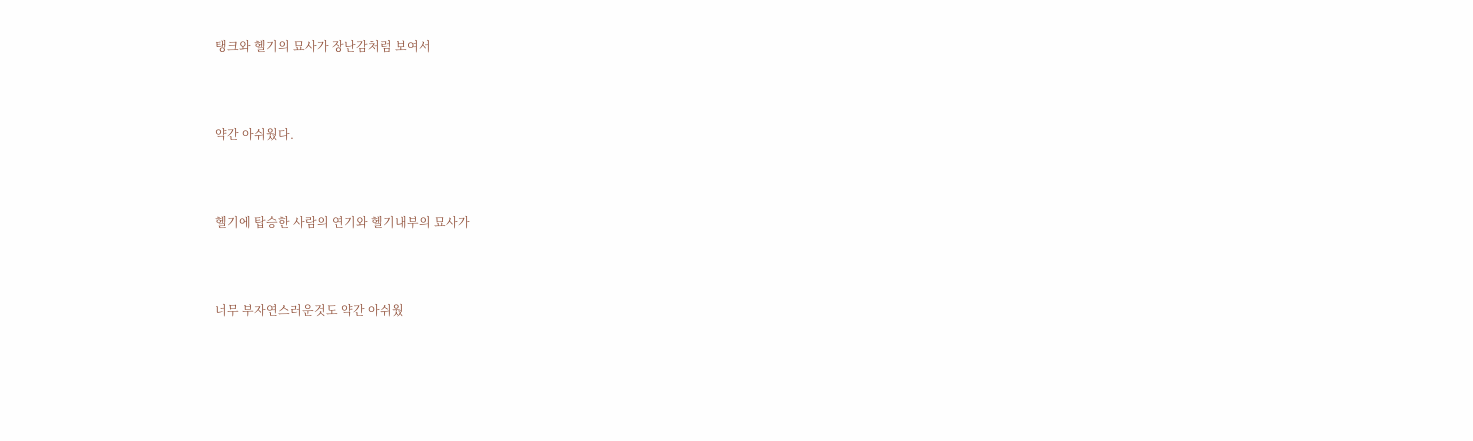탱크와 헬기의 묘사가 장난감처럼 보여서



약간 아쉬웠다.



헬기에 탑승한 사람의 연기와 헬기내부의 묘사가



너무 부자연스러운것도 약간 아쉬웠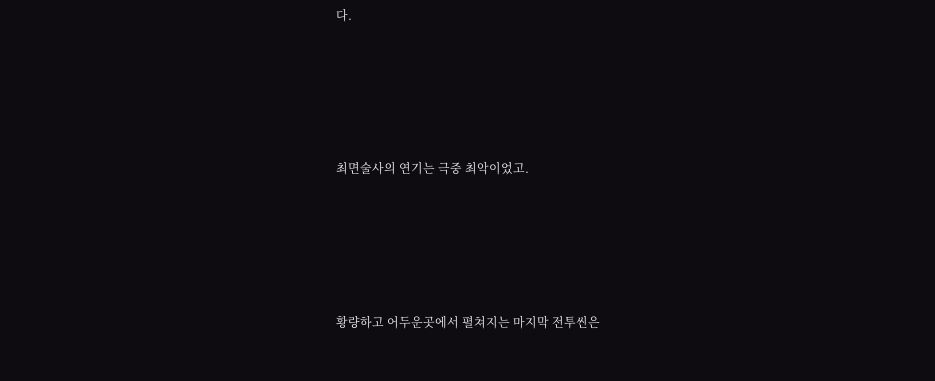다.





최면술사의 연기는 극중 최악이었고.





황량하고 어두운곳에서 펼쳐지는 마지막 전투씬은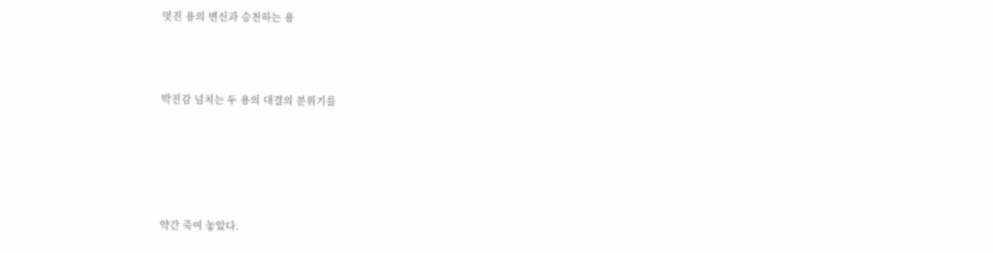멋진 용의 변신과 승천하는 용



박진감 넘치는 두 용의 대결의 분위기를





약간 죽여 놓았다.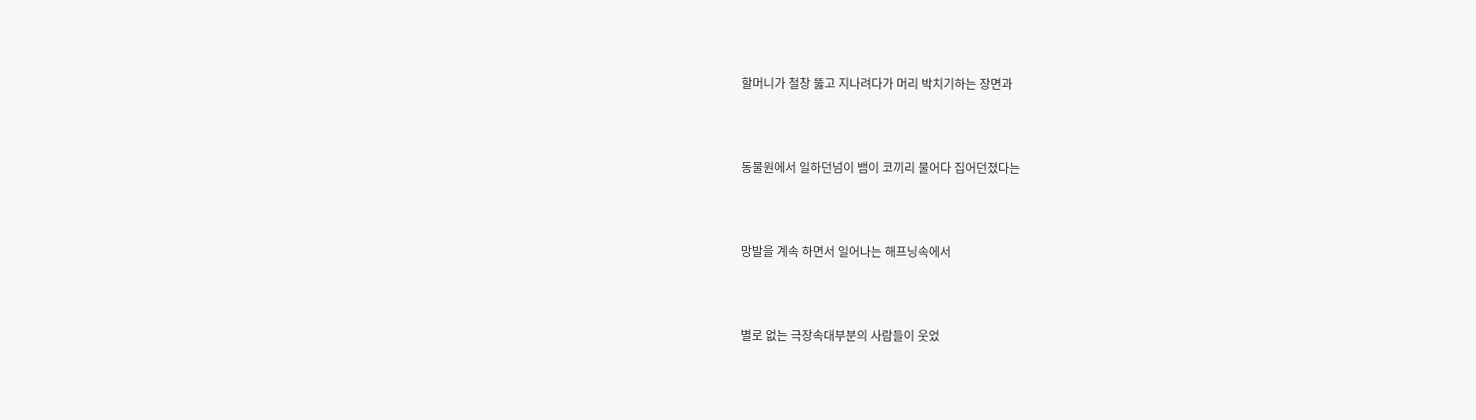할머니가 철창 뚫고 지나려다가 머리 박치기하는 장면과



동물원에서 일하던넘이 뱀이 코끼리 물어다 집어던졌다는



망발을 계속 하면서 일어나는 해프닝속에서



별로 없는 극장속대부분의 사람들이 웃었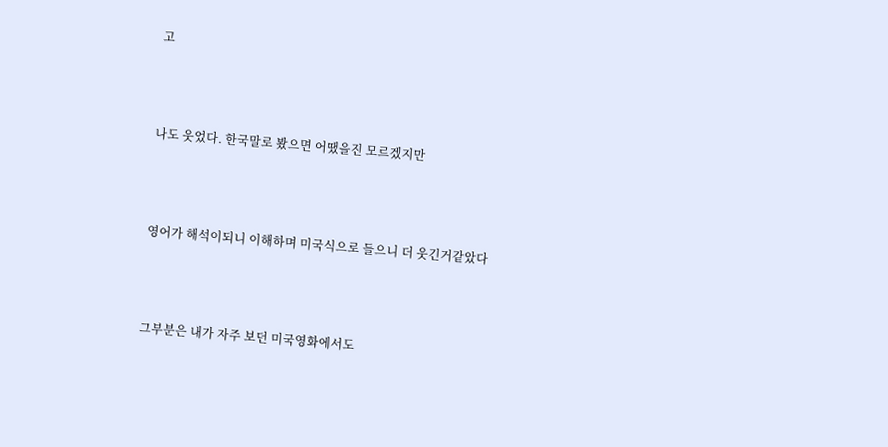고



나도 웃었다. 한국말로 봤으면 어땠을진 모르겠지만



영어가 해석이되니 이해하며 미국식으로 들으니 더 웃긴거같았다



그부분은 내가 자주 보던 미국영화에서도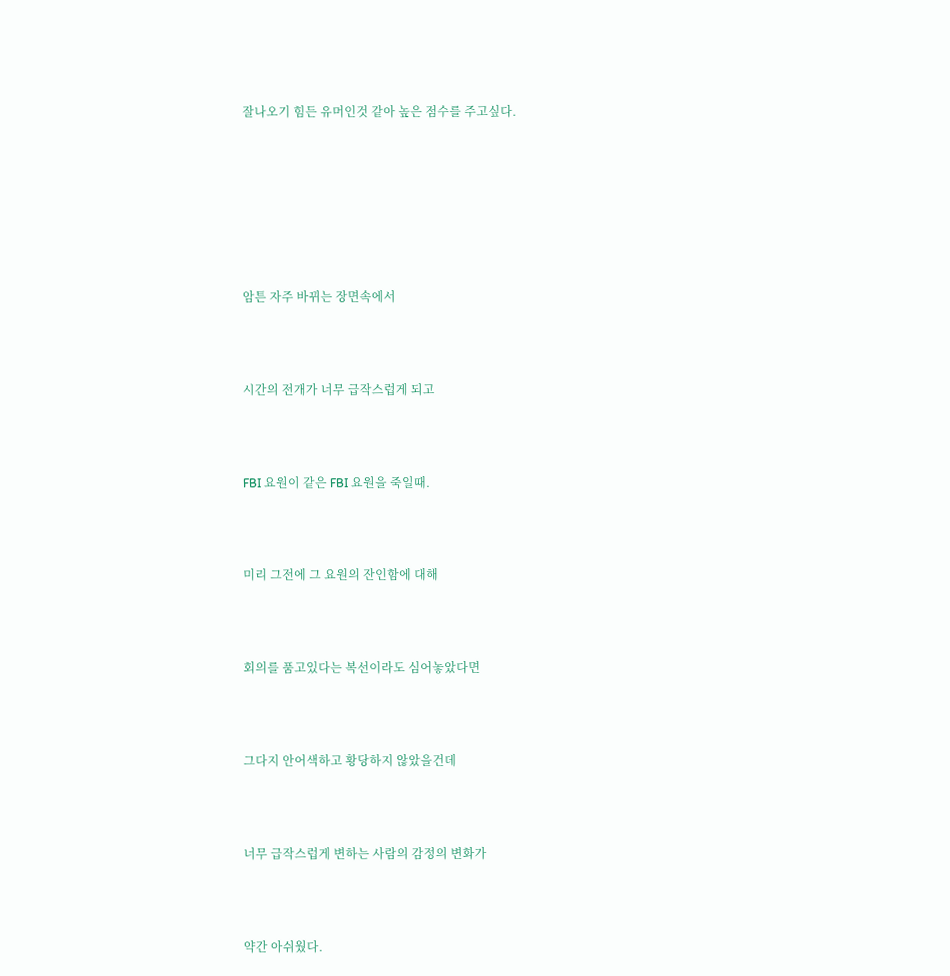잘나오기 힘든 유머인것 같아 높은 점수를 주고싶다.







암튼 자주 바뀌는 장면속에서



시간의 전개가 너무 급작스럽게 되고



FBI 요원이 같은 FBI 요원을 죽일때.



미리 그전에 그 요원의 잔인함에 대해



회의를 품고있다는 복선이라도 심어놓았다면



그다지 안어색하고 황당하지 않았을건데



너무 급작스럽게 변하는 사람의 감정의 변화가



약간 아쉬웠다.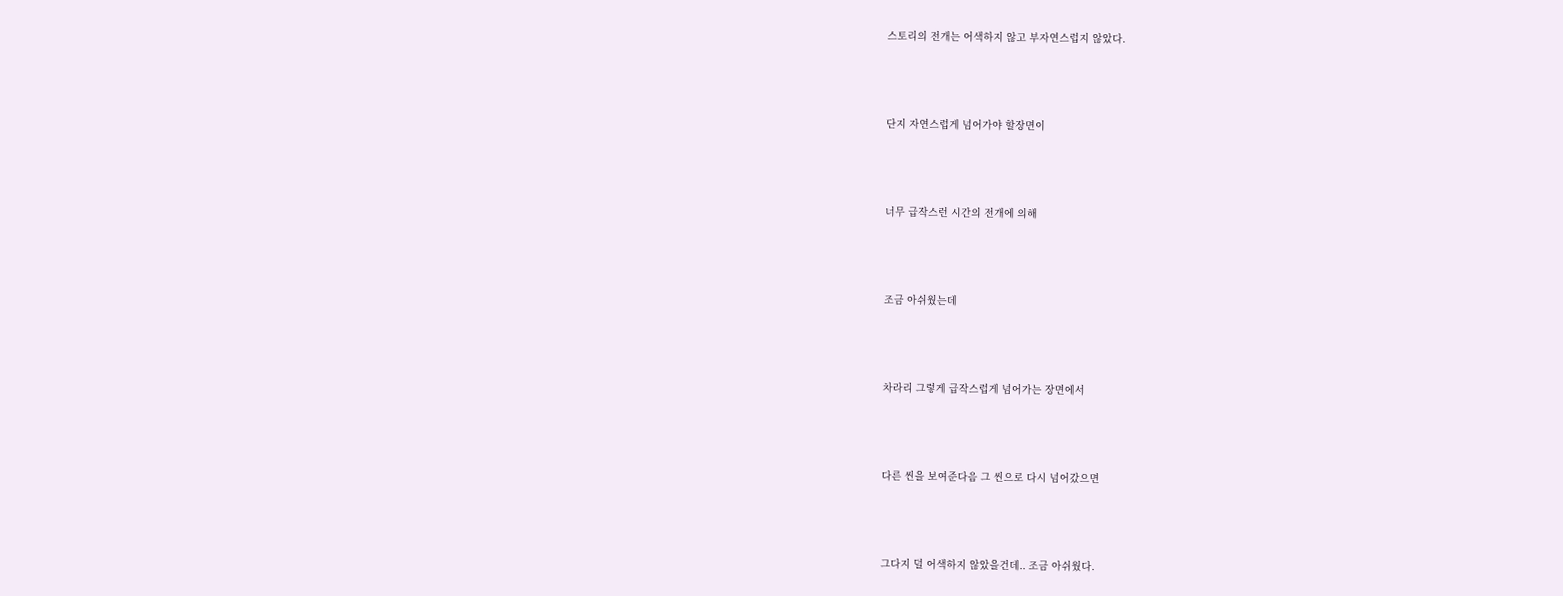스토리의 전개는 어색하지 않고 부자연스럽지 않았다.



단지 자연스럽게 넘어가야 할장면이



너무 급작스런 시간의 전개에 의해



조금 아쉬웠는데



차라리 그렇게 급작스럽게 넘어가는 장면에서



다른 씬을 보여준다음 그 씬으로 다시 넘어갔으면



그다지 덜 어색하지 않았을건데.. 조금 아쉬웠다.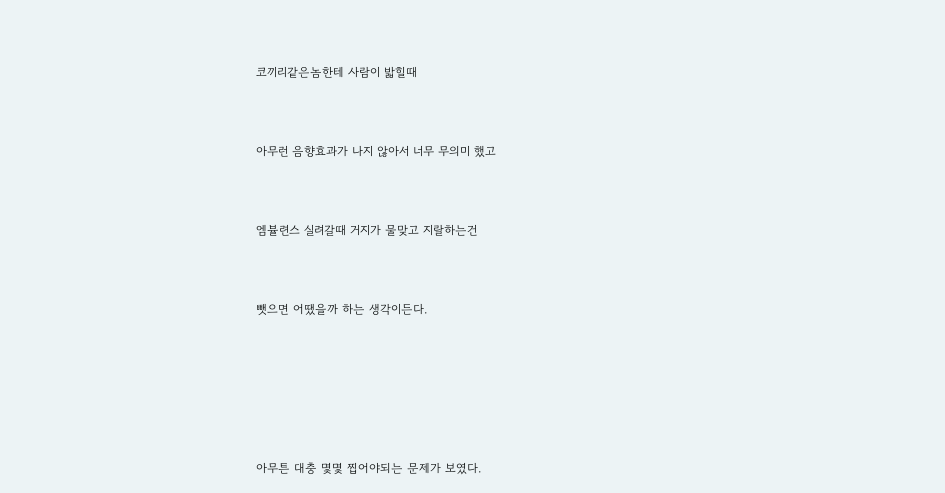코끼리같은놈한테 사람이 밟힐때



아무런 음향효과가 나지 않아서 너무 무의미 했고



엠뷸련스 실려갈때 거지가 물맞고 지랄하는건



뺏으면 어땠을까 하는 생각이든다.







아무튼 대충 몇몇 찝어야되는 문제가 보였다.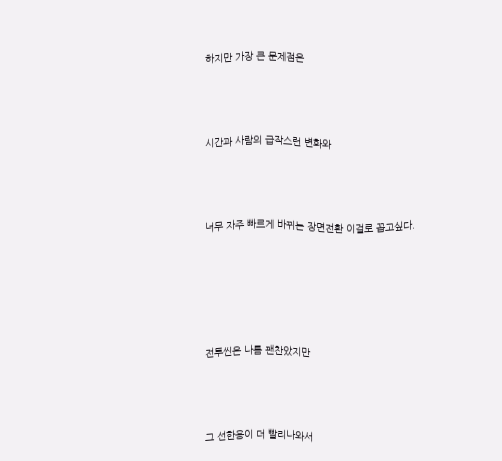하지만 가장 큰 문제점은



시간과 사람의 급작스런 변화와



너무 자주 빠르게 바뀌는 장면전환 이걸로 꼽고싶다.





전투씬은 나름 괜찬았지만



그 선한용이 더 빨리나와서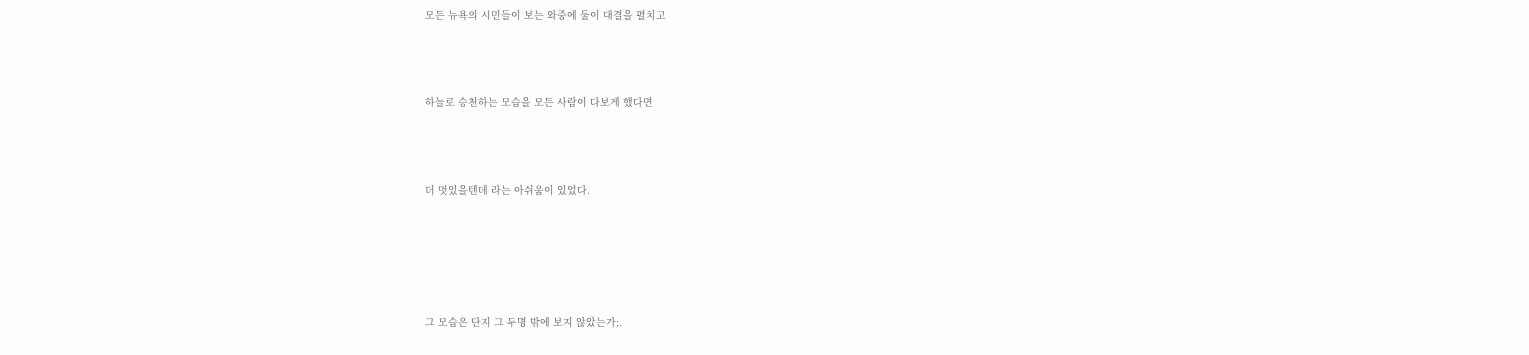모든 뉴욕의 시민들이 보는 와중에 둘이 대결을 펼치고



하늘로 승천하는 모습을 모든 사람이 다보게 했다면



더 멋있을텐데 라는 아쉬움이 있었다.





그 모습은 단지 그 두명 밖에 보지 않았는가;.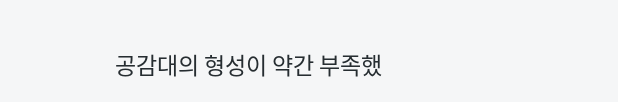공감대의 형성이 약간 부족했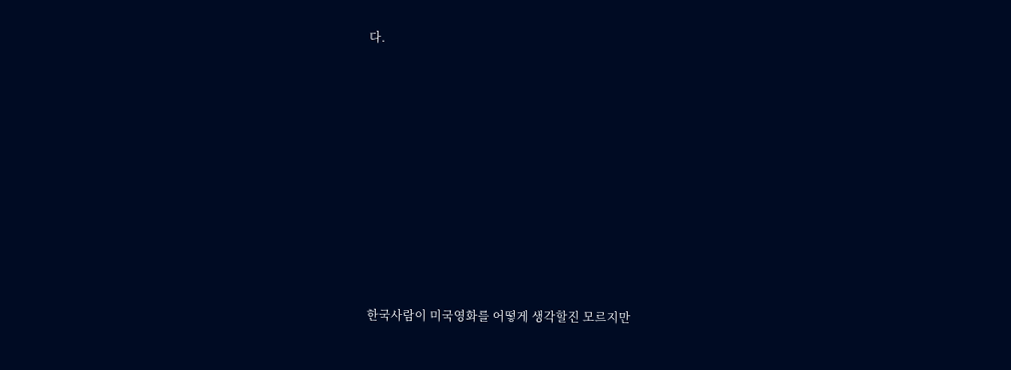다.











한국사람이 미국영화를 어떻게 생각할진 모르지만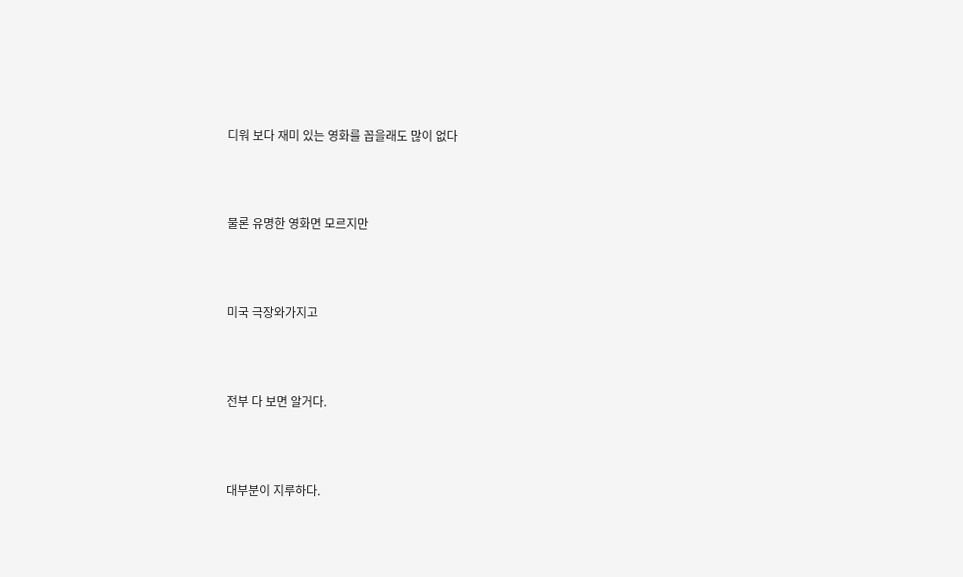디워 보다 재미 있는 영화를 꼽을래도 많이 없다



물론 유명한 영화면 모르지만



미국 극장와가지고



전부 다 보면 알거다.



대부분이 지루하다.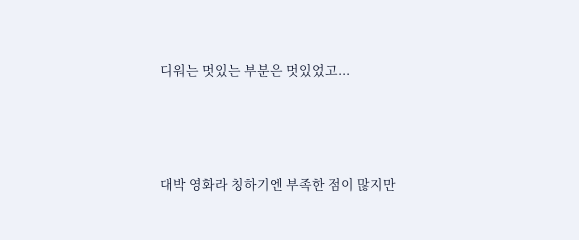디워는 멋있는 부분은 멋있었고...



대박 영화라 칭하기엔 부족한 점이 많지만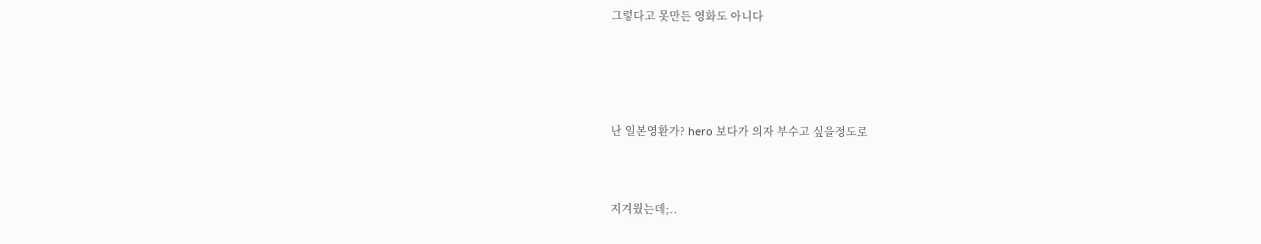그렇다고 못만든 영화도 아니다





난 일본영환가? hero 보다가 의자 부수고 싶을정도로



지겨웠는데;..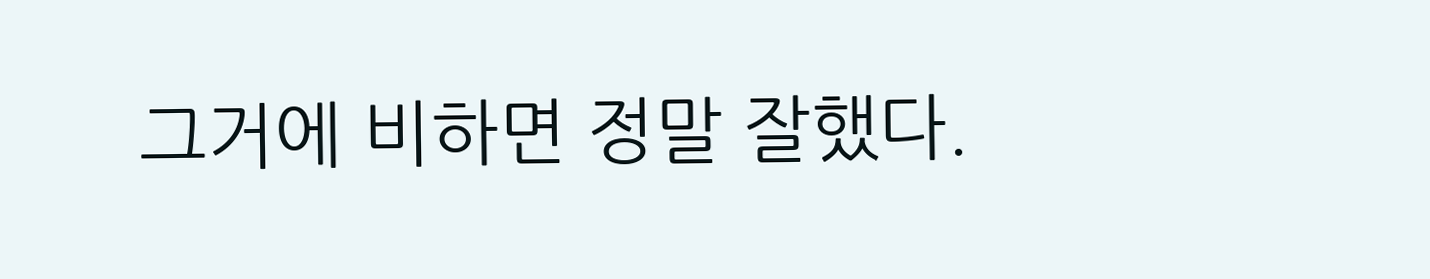그거에 비하면 정말 잘했다.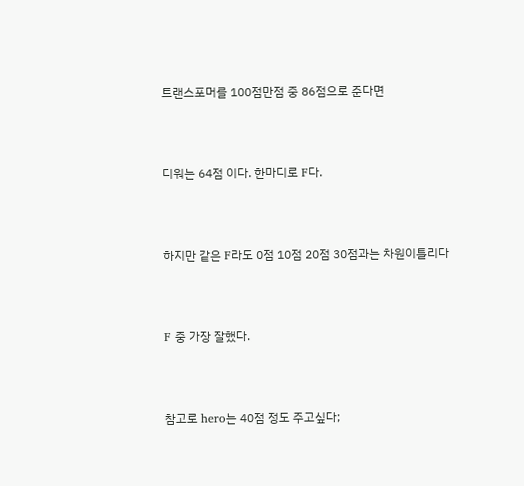트랜스포머를 100점만점 중 86점으로 준다면



디워는 64점 이다. 한마디로 F다.



하지만 같은 F라도 0점 10점 20점 30점과는 차원이틀리다



F 중 가장 잘했다.



참고로 hero는 40점 정도 주고싶다;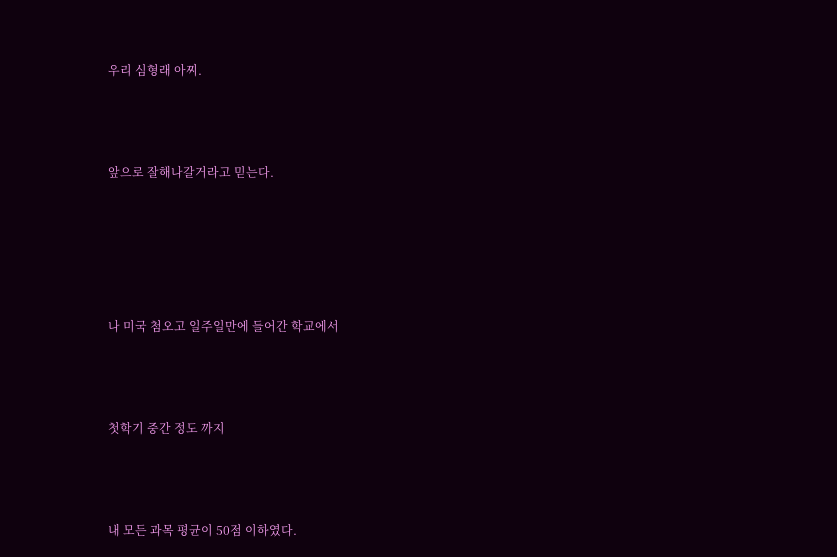우리 심형래 아찌.



앞으로 잘해나갈거라고 믿는다.





나 미국 첨오고 일주일만에 들어간 학교에서



첫학기 중간 정도 까지



내 모든 과목 평균이 50점 이하였다.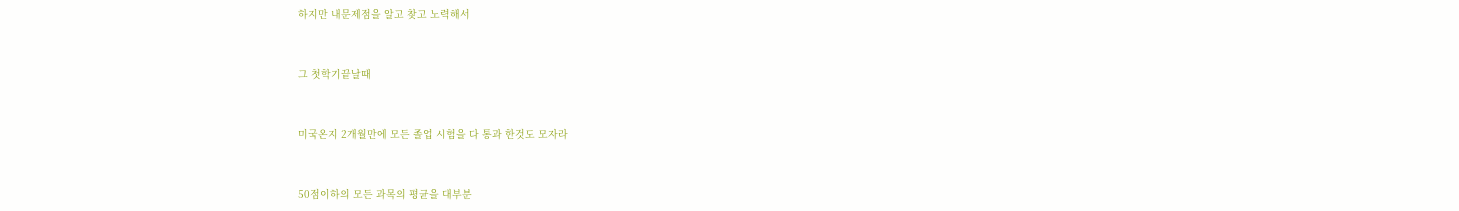하지만 내문제점을 알고 찾고 노력해서



그 첫학기끝날때



미국온지 2개월만에 모든 졸업 시험을 다 통과 한것도 모자라



50점이하의 모든 과목의 평균을 대부분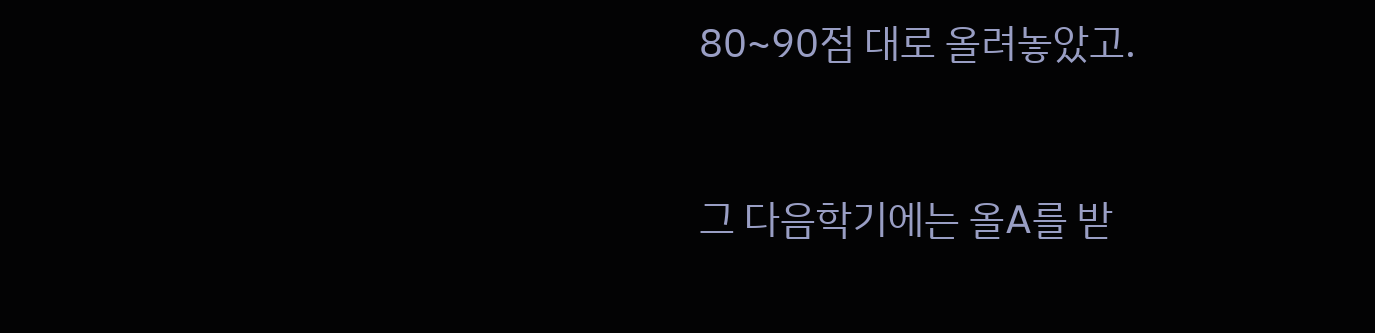80~90점 대로 올려놓았고.



그 다음학기에는 올A를 받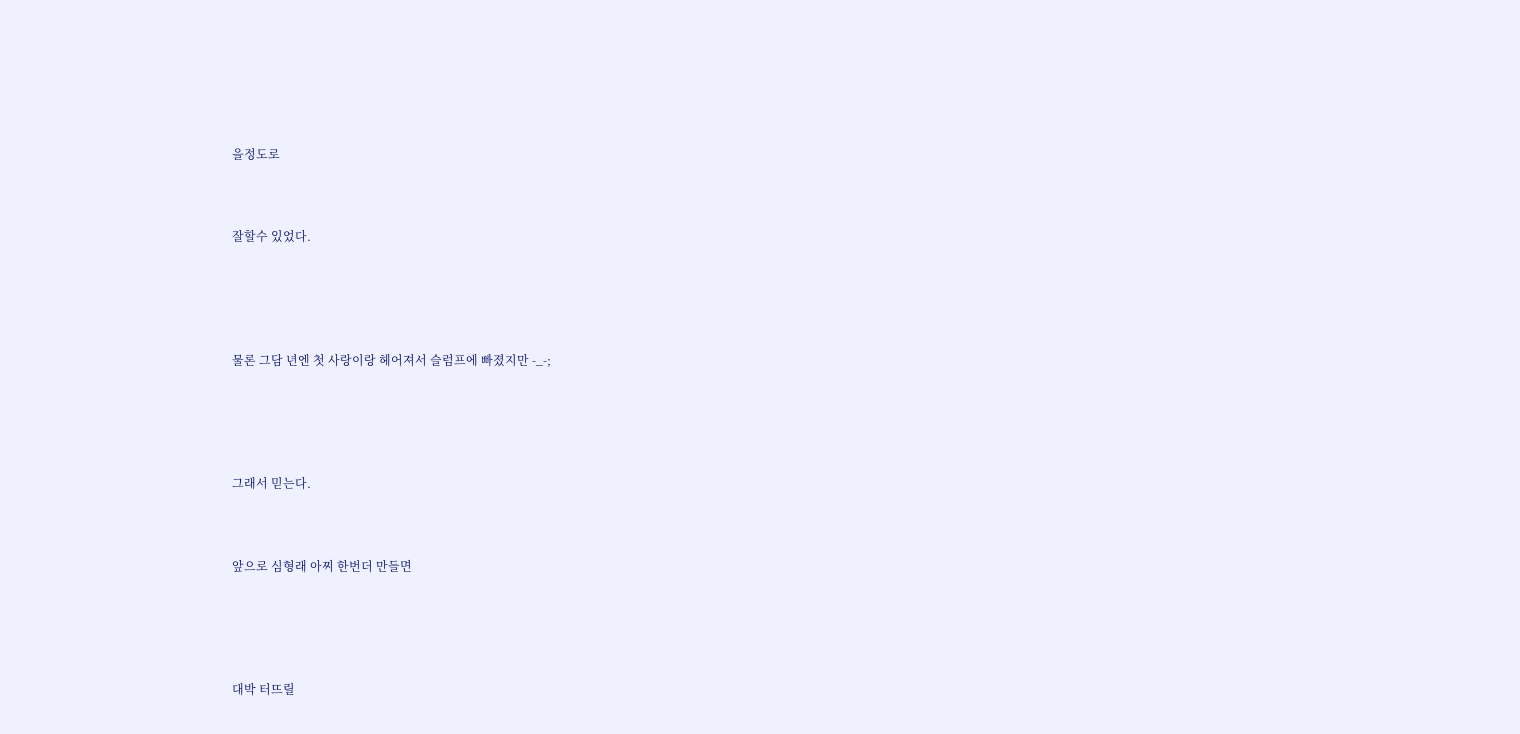을정도로



잘할수 있었다.





물론 그담 년엔 첫 사랑이랑 헤어져서 슬럼프에 빠졌지만 -_-;





그래서 믿는다.



앞으로 심형래 아찌 한번더 만들면





대박 터뜨릴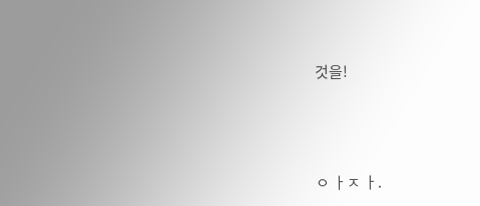것을!





ㅇ ㅏㅈ ㅏ.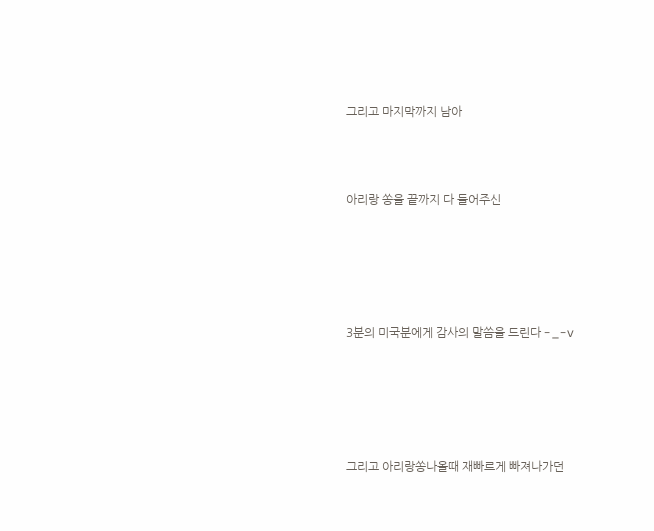그리고 마지막까지 남아



아리랑 쏭을 끝까지 다 들어주신





3분의 미국분에게 감사의 말씀을 드린다 -_-v





그리고 아리랑쏭나올때 재빠르게 빠져나가던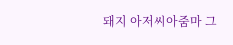돼지 아저씨아줌마 그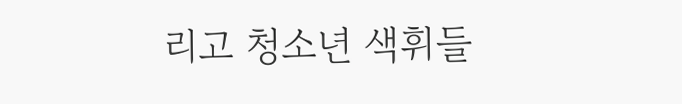리고 청소년 색휘들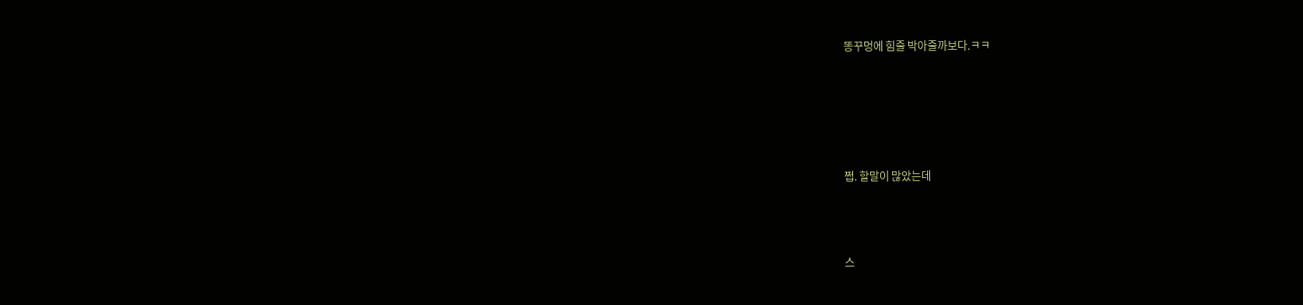똥꾸멍에 힘줄 박아줄까보다.ㅋㅋ





쩝. 할말이 많았는데



스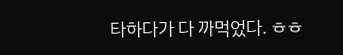타하다가 다 까먹었다. ㅎㅎ